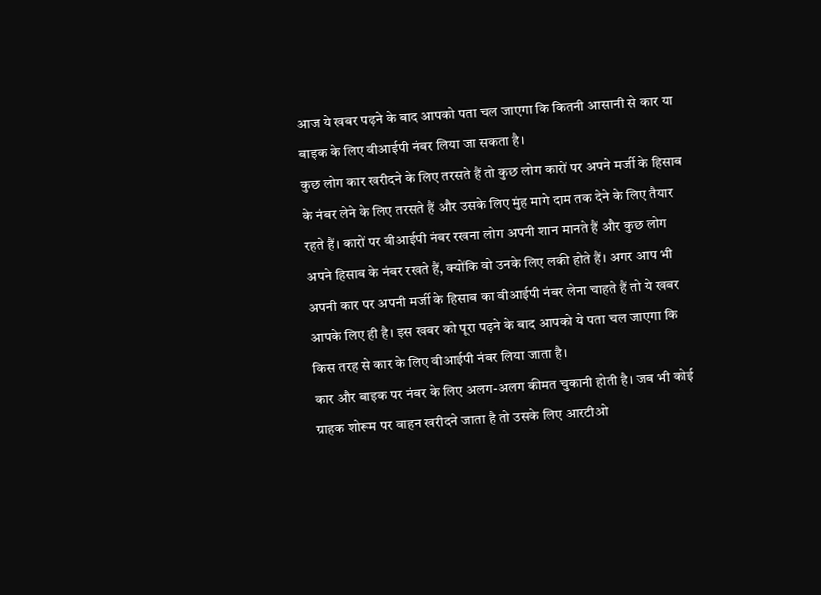आज ये खबर पढ़ने के बाद आपको पता चल जाएगा कि कितनी आसानी से कार या बाइक के लिए वीआईपी नंबर लिया जा सकता है।
कुछ लोग कार खरीदने के लिए तरसते हैं तो कुछ लोग कारों पर अपने मर्जी के हिसाब के नंबर लेने के लिए तरसते हैं और उसके लिए मुंह मागे दाम तक देने के लिए तैयार रहते हैं। कारों पर वीआईपी नंबर रखना लोग अपनी शान मानते हैं और कुछ लोग अपने हिसाब के नंबर रखते हैं, क्योंकि वो उनके लिए लकी होते हैं। अगर आप भी अपनी कार पर अपनी मर्जी के हिसाब का वीआईपी नंबर लेना चाहते हैं तो ये खबर आपके लिए ही है। इस खबर को पूरा पढ़ने के बाद आपको ये पता चल जाएगा कि किस तरह से कार के लिए वीआईपी नंबर लिया जाता है।
कार और बाइक पर नंबर के लिए अलग-अलग कीमत चुकानी होती है। जब भी कोई ग्राहक शोरूम पर वाहन खरीदने जाता है तो उसके लिए आरटीओ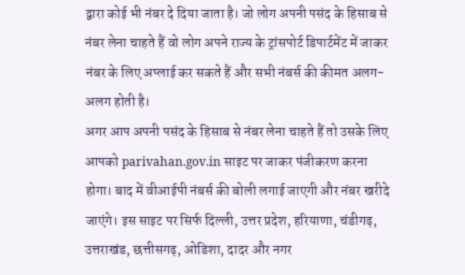द्वारा कोई भी नंबर दे दिया जाता है। जो लोग अपनी पसंद के हिसाब से नंबर लेना चाहते हैं वो लोग अपने राज्य के ट्रांसपोर्ट डिपार्टमेंट में जाकर नंबर के लिए अप्लाई कर सकते हैं और सभी नंबर्स की कीमत अलग-अलग होती है।
अगर आप अपनी पसंद के हिसाब से नंबर लेना चाहते हैं तो उसके लिए आपको parivahan.gov.in साइट पर जाकर पंजीकरण करना होगा। बाद में वीआईपी नंबर्स की बोली लगाई जाएगी और नंबर खरीदे जाएंगे। इस साइट पर सिर्फ दिल्ली, उत्तर प्रदेश, हरियाणा, चंडीगढ़, उत्तराखंड, छत्तीसगढ़, ओडिशा, दादर और नगर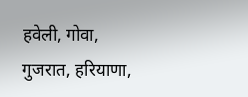हवेली, गोवा, गुजरात, हरियाणा,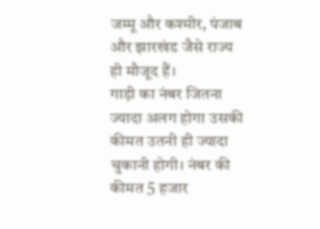जम्मू और कश्मीर, पंजाब और झारखंड जैसे राज्य ही मौजूद हैं।
गाड़ी का नंबर जितना ज्यादा अलग होगा उसकी कीमत उतनी ही ज्यादा चुकानी होगी। नंबर की कीमत 5 हजार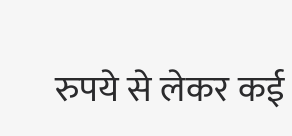रुपये से लेकर कई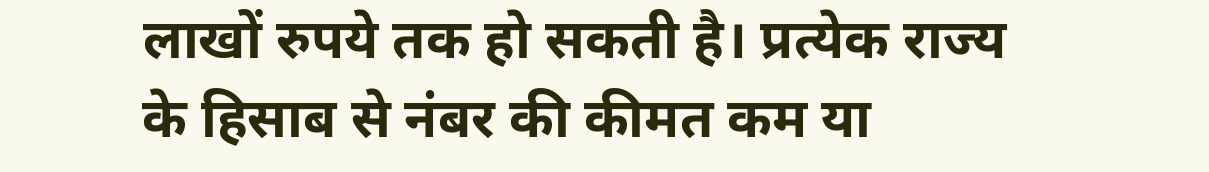लाखों रुपये तक हो सकती है। प्रत्येक राज्य के हिसाब से नंबर की कीमत कम या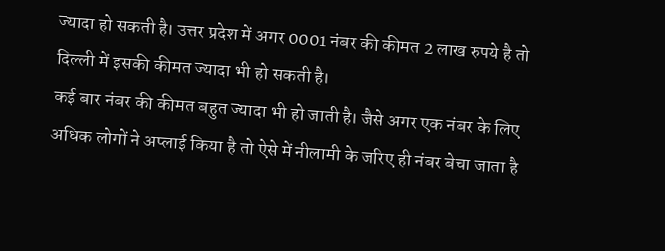ज्यादा हो सकती है। उत्तर प्रदेश में अगर 0001 नंबर की कीमत 2 लाख रुपये है तो दिल्ली में इसकी कीमत ज्यादा भी हो सकती है।
कई बार नंबर की कीमत बहुत ज्यादा भी हो जाती है। जैसे अगर एक नंबर के लिए अधिक लोगों ने अप्लाई किया है तो ऐसे में नीलामी के जरिए ही नंबर बेचा जाता है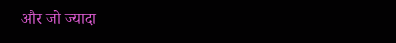और जो ज्यादा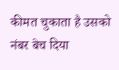कीमत चुकाता है उसको नंबर बेच दिया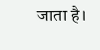जाता है।